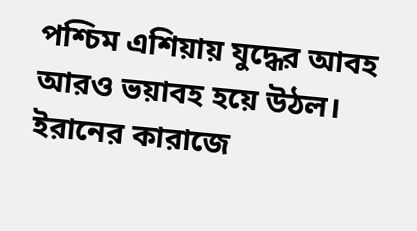পশ্চিম এশিয়ায় যুদ্ধের আবহ আরও ভয়াবহ হয়ে উঠল। ইরানের কারাজে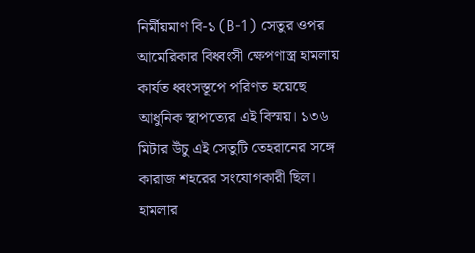নির্মীয়মাণ বি-১ (B-1) সেতুর ওপর আমেরিকার বিধ্বংসী ক্ষেপণাস্ত্র হামলায় কার্যত ধ্বংসস্তূপে পরিণত হয়েছে আধুনিক স্থাপত্যের এই বিস্ময়। ১৩৬ মিটার উঁচু এই সেতুটি তেহরানের সঙ্গে কারাজ শহরের সংযোগকারী ছিল। হামলার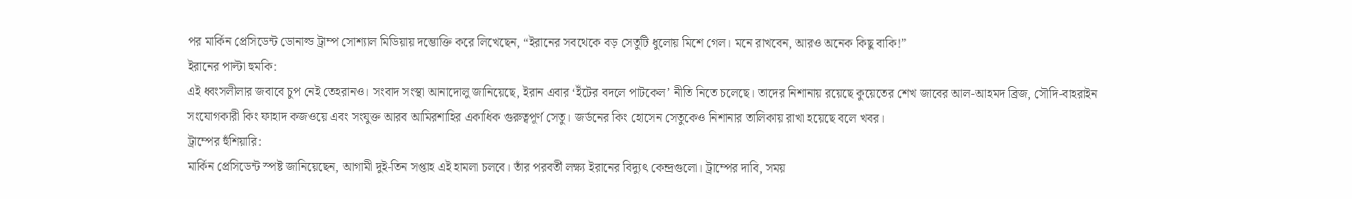পর মার্কিন প্রেসিডেন্ট ডোনাল্ড ট্রাম্প সোশ্যাল মিডিয়ায় দম্ভোক্তি করে লিখেছেন, “ইরানের সবথেকে বড় সেতুটি ধুলোয় মিশে গেল। মনে রাখবেন, আরও অনেক কিছু বাকি!”
ইরানের পাল্টা হুমকি:
এই ধ্বংসলীলার জবাবে চুপ নেই তেহরানও। সংবাদ সংস্থা আনাদোলু জানিয়েছে, ইরান এবার ‘ইঁটের বদলে পাটকেল’ নীতি নিতে চলেছে। তাদের নিশানায় রয়েছে কুয়েতের শেখ জাবের আল-আহমদ ব্রিজ, সৌদি-বাহরাইন সংযোগকারী কিং ফাহাদ কজওয়ে এবং সংযুক্ত আরব আমিরশাহির একাধিক গুরুত্বপূর্ণ সেতু। জর্ডনের কিং হোসেন সেতুকেও নিশানার তালিকায় রাখা হয়েছে বলে খবর।
ট্রাম্পের হুঁশিয়ারি:
মার্কিন প্রেসিডেন্ট স্পষ্ট জানিয়েছেন, আগামী দুই-তিন সপ্তাহ এই হামলা চলবে। তাঁর পরবর্তী লক্ষ্য ইরানের বিদ্যুৎ কেন্দ্রগুলো। ট্রাম্পের দাবি, সময়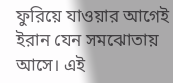ফুরিয়ে যাওয়ার আগেই ইরান যেন সমঝোতায় আসে। এই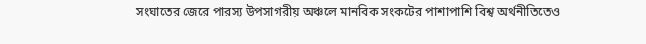সংঘাতের জেরে পারস্য উপসাগরীয় অঞ্চলে মানবিক সংকটের পাশাপাশি বিশ্ব অর্থনীতিতেও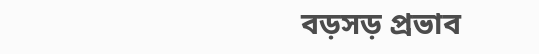বড়সড় প্রভাব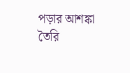পড়ার আশঙ্কা তৈরি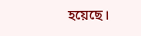হয়েছে।